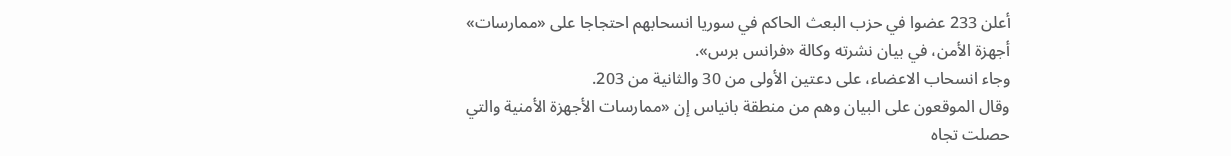أعلن 233 عضوا في حزب البعث الحاكم في سوريا انسحابهم احتجاجا على «ممارسات» أجهزة الأمن، في بيان نشرته وكالة «فرانس برس».
وجاء انسحاب الاعضاء، على دعتين الأولى من 30 والثانية من 203.
وقال الموقعون على البيان وهم من منطقة بانياس إن «ممارسات الأجهزة الأمنية والتي حصلت تجاه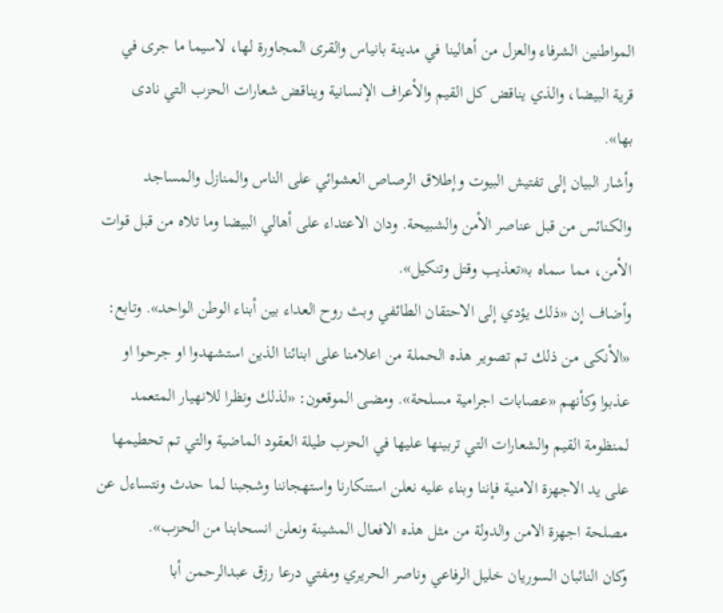المواطنين الشرفاء والعزل من أهالينا في مدينة بانياس والقرى المجاورة لها، لاسيما ما جرى في قرية البيضا، والذي يناقض كل القيم والأعراف الإنسانية ويناقض شعارات الحزب التي نادى بها».
وأشار البيان إلى تفتيش البيوت وإطلاق الرصاص العشوائي على الناس والمنازل والمساجد والكنائس من قبل عناصر الأمن والشبيحة. ودان الاعتداء على أهالي البيضا وما تلاه من قبل قوات الأمن، مما سماه بـ«تعذيب وقتل وتنكيل».
وأضاف إن «ذلك يؤدي إلى الاحتقان الطائفي وبث روح العداء بين أبناء الوطن الواحد». وتابع: «الأنكى من ذلك تم تصوير هذه الحملة من اعلامنا على ابنائنا الذين استشهدوا او جرحوا او عذبوا وكأنهم «عصابات اجرامية مسلحة». ومضى الموقعون: «لذلك ونظرا للانهيار المتعمد لمنظومة القيم والشعارات التي تربينها عليها في الحزب طيلة العقود الماضية والتي تم تحطيمها على يد الاجهزة الامنية فإننا وبناء عليه نعلن استنكارنا واستهجاننا وشجبنا لما حدث ونتساءل عن مصلحة اجهزة الامن والدولة من مثل هذه الافعال المشينة ونعلن انسحابنا من الحزب».
وكان النائبان السوريان خليل الرفاعي وناصر الحريري ومفتي درعا رزق عبدالرحمن أبا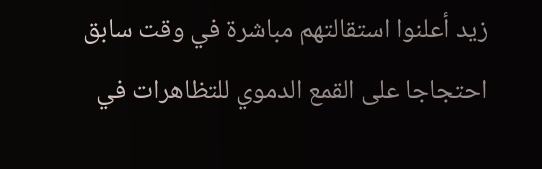زيد أعلنوا استقالتهم مباشرة في وقت سابق احتجاجا على القمع الدموي للتظاهرات في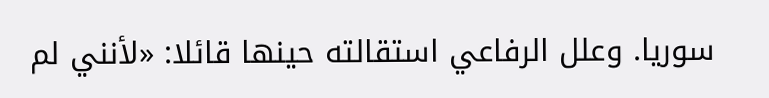سوريا. وعلل الرفاعي استقالته حينها قائلا: «لأنني لم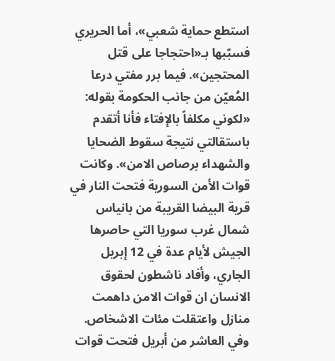استطع حماية شعبي»، أما الحريري فسبّبها بـ«احتجاجا على قتل المحتجين». فيما برر مفتي درعا المُعيّن من جانب الحكومة بقوله: «لكوني مكلفاً بالإفتاء فأنا أتقدم باستقالتي نتيجة سقوط الضحايا والشهداء برصاص الامن». وكانت قوات الأمن السورية فتحت النار في قرية البيضا القريبة من بانياس شمال غرب سوريا التي حاصرها الجيش لأيام عدة في 12 إبريل الجاري، وأفاد ناشطون لحقوق الانسان ان قوات الامن داهمت منازل واعتقلت مئات الاشخاص. وفي العاشر من أبريل فتحت قوات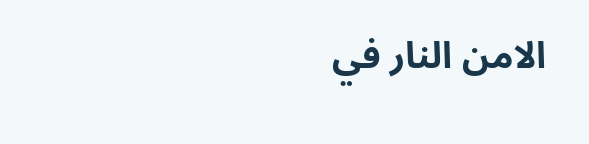الامن النار في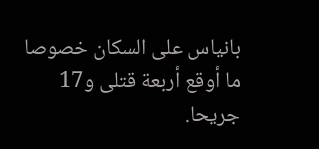بانياس على السكان خصوصا ما أوقع أربعة قتلى و17 جريحا.